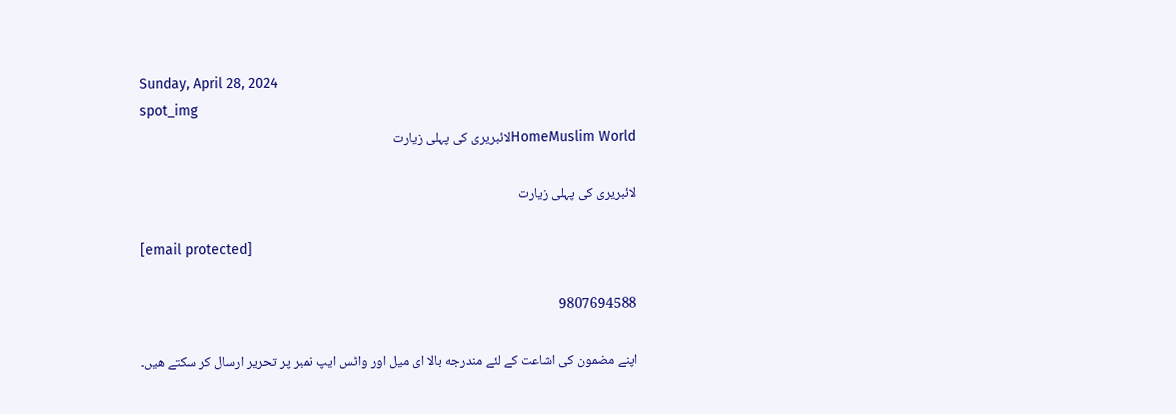Sunday, April 28, 2024
spot_img
HomeMuslim Worldلائبریری کی پہلی زیارت

لائبریری کی پہلی زیارت

[email protected]

9807694588

اپنے مضمون كی اشاعت كے لئے مندرجه بالا ای میل اور واٹس ایپ نمبر پر تحریر ارسال كر سكتے هیں۔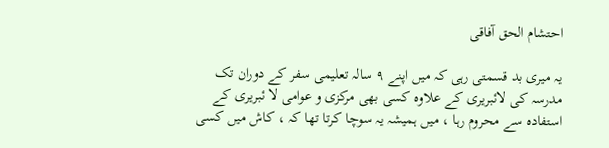احتشام الحق آفاقی

یہ میری بد قسمتی رہی کہ میں اپنے ۹ سالہ تعلیمی سفر کے دوران تک مدرسہ کی لائبریری کے علاوہ کسی بھی مرکزی و عوامی لا ئبریری کے استفادہ سے محروم رہا ، میں ہمیشہ یہ سوچا کرتا تھا کہ ، کاش میں کسی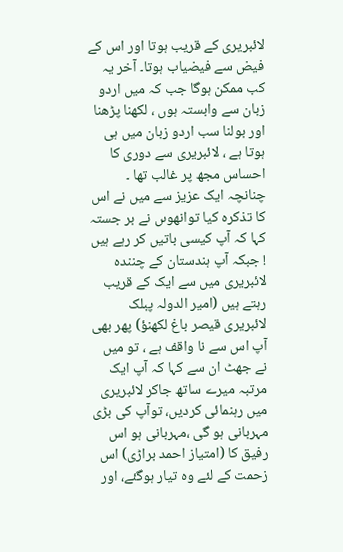لائبریری کے قریب ہوتا اور اس کے فیض سے فیضیاب ہوتا۔ آخر یہ کب ممکن ہوگا جب کہ میں اردو زبان سے وابستہ ہوں ، لکھنا پڑھنا اور بولنا سب اردو زبان میں ہی ہوتا ہے ، لائبریری سے دوری کا احساس مجھ پر غالب تھا ۔ چنانچہ ایک عزیز سے میں نے اس کا تذکرہ کیا توانھوںں نے بر جستہ کہا کہ آپ کیسی باتیں کر رہے ہیں ! جبکہ آپ ہندستان کے چنندہ لائبریری میں سے ایک کے قریب رہتے ہیں (امیر الدولہ پبلک لائبریری قیصر باغ لکھنؤ) پھر بھی آپ اس سے نا واقف ہے ، تو میں نے جھٹ ان سے کہا کہ آپ ایک مرتبہ میرے ساتھ جاکر لائبریری میں رہنمائی کردیں، توآپ کی بڑی مہربانی ہو گی ،مہربانی ہو اس رفیق کا (امتیاز احمد براڑی) اس زحمت کے لئے وہ تیار ہوگئے، اور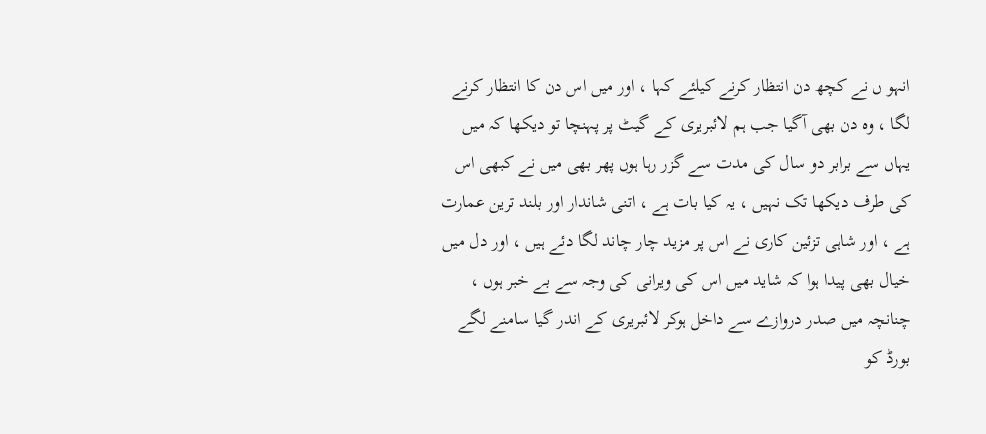انہو ں نے کچھ دن انتظار کرنے کیلئے کہا ، اور میں اس دن کا انتظار کرنے لگا ، وہ دن بھی آگیا جب ہم لائبریری کے گیٹ پر پہنچا تو دیکھا کہ میں یہاں سے برابر دو سال کی مدت سے گزر رہا ہوں پھر بھی میں نے کبھی اس کی طرف دیکھا تک نہیں ، یہ کیا بات ہے ، اتنی شاندار اور بلند ترین عمارت ہے ، اور شاہی تزئین کاری نے اس پر مزید چار چاند لگا دئے ہیں ، اور دل میں خیال بھی پیدا ہوا کہ شاید میں اس کی ویرانی کی وجہ سے بے خبر ہوں ، چنانچہ میں صدر دروازے سے داخل ہوکر لائبریری کے اندر گیا سامنے لگے بورڈ کو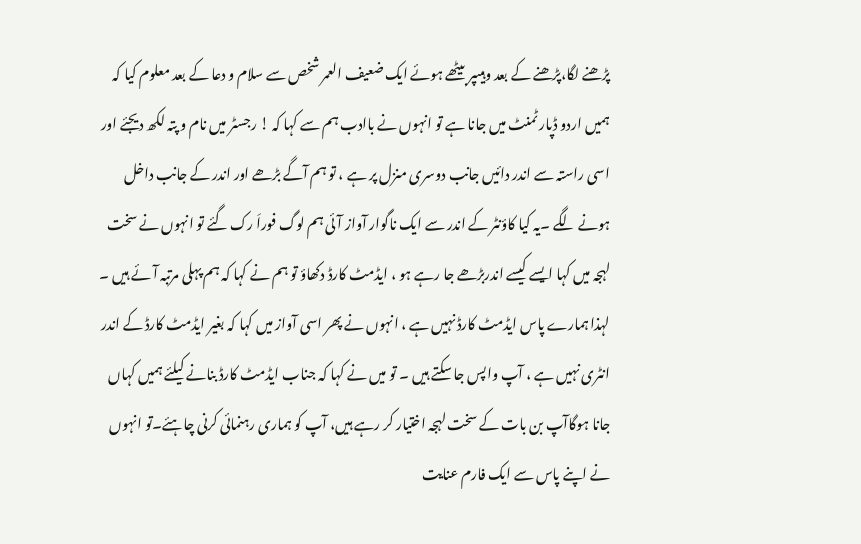پڑھنے لگا،پڑھنے کے بعد وہیںپر بیٹھے ہوئے ایک ضعیف العمر شخص سے سلام و دعا کے بعد معلوم کیا کہ ہمیں اردو ڈپار ٹمنٹ میں جانا ہے تو انہوں نے باادب ہم سے کہا کہ ! رجسٹر میں نام و پتہ لکھ دیجئے اور اسی راستہ سے اندر دائیں جانب دوسری منزل پر ہے ، تو ہم آگے بڑھے اور اندر کے جانب داخل ہونے لگے ۔یہ کیا کاؤنٹر کے اندر سے ایک ناگوار آواز آئی ہم لوگ فوراَ رک گئے تو انہوں نے سخت لہجہ میں کہا ایسے کیسے اندربڑھے جا رہے ہو ، ایڈمٹ کارڈ دکھاؤ تو ہم نے کہا کہ ہم پہلی مرتبہ آئے ہیں ۔ لہذا ہمارے پاس ایڈمٹ کارڈ نہیں ہے ، انہوں نے پھر اسی آواز میں کہا کہ بغیر ایڈمٹ کارڈ کے اندر انٹری نہیں ہے ، آپ واپس جا سکتے ہیں ۔ تو میں نے کہا کہ جناب ایڈمٹ کارڈ بنانے کیلئے ہمیں کہاں جانا ہوگاآپ بن بات کے سخت لہجہ اختیار کر رہے ہیں، آپ کو ہماری رہنمائی کرنی چاہئے۔تو انہوں نے اپنے پاس سے ایک فارم عنایت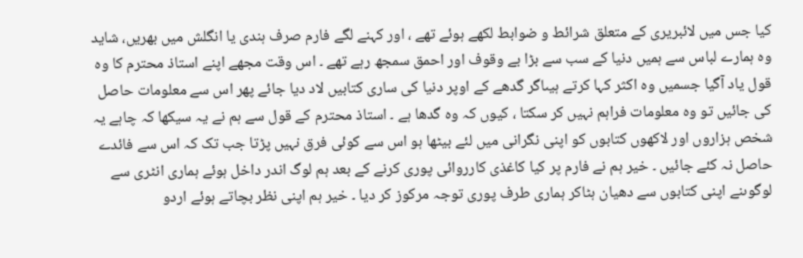کیا جس میں لائبریری کے متعلق شرائط و ضوابط لکھے ہوئے تھے ، اور کہنے لگے فارم صرف ہندی یا انگلش میں بھریں، شاید وہ ہمارے لباس سے ہمیں دنیا کے سب سے بڑا بے وقوف اور احمق سمجھ رہے تھے ۔ اس وقت مجھے اپنے استاذ محترم کا وہ قول یاد آگیا جسمیں وہ اکثر کہا کرتے ہیںاگر گدھے کے اوپر دنیا کی ساری کتابیں لاد دیا جائے پھر اس سے معلومات حاصل کی جائیں تو وہ معلومات فراہم نہیں کر سکتا ، کیوں کہ وہ گدھا ہے ۔ استاذ محترم کے قول سے ہم نے یہ سیکھا کہ چاہے یہ شخص ہزاروں اور لاکھوں کتابوں کو اپنی نگرانی میں لئے بیٹھا ہو اس سے کوئی فرق نہیں پڑتا جب تک کہ اس سے فائدے حاصل نہ کئے جائیں ۔ خیر ہم نے فارم پر کیا کاغذی کارروائی پوری کرنے کے بعد ہم لوگ اندر داخل ہوئے ہماری انٹری سے لوگوںنے اپنی کتابوں سے دھیان ہٹاکر ہماری طرف پوری توجہ مرکوز کر دیا ۔ خیر ہم اپنی نظر بچاتے ہوئے اردو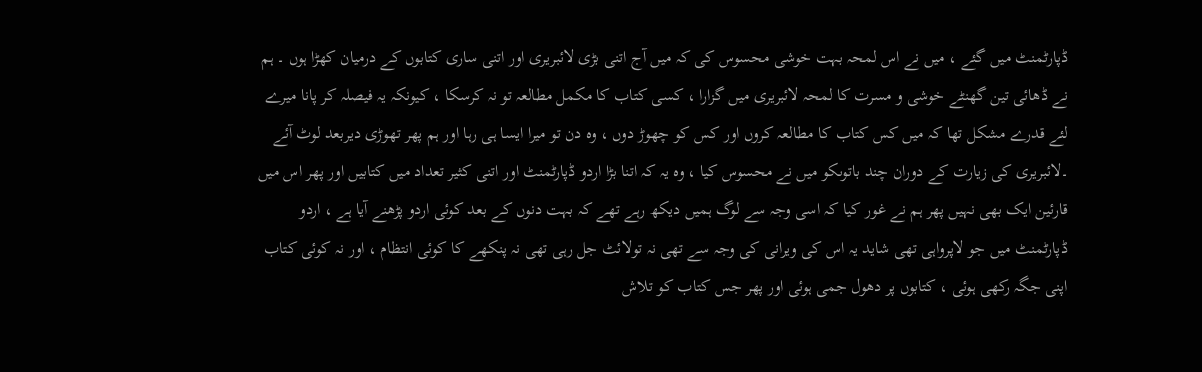ڈپارٹمنٹ میں گئے ، میں نے اس لمحہ بہت خوشی محسوس کی کہ میں آج اتنی بڑی لائبریری اور اتنی ساری کتابوں کے درمیان کھڑا ہوں ۔ ہم نے ڈھائی تین گھنٹے خوشی و مسرت کا لمحہ لائبریری میں گزارا ، کسی کتاب کا مکمل مطالعہ تو نہ کرسکا ، کیونکہ یہ فیصلہ کر پانا میرے لئے قدرے مشکل تھا کہ میں کس کتاب کا مطالعہ کروں اور کس کو چھوڑ دوں ، وہ دن تو میرا ایسا ہی رہا اور ہم پھر تھوڑی دیربعد لوٹ آئے ۔لائبریری کی زیارت کے دوران چند باتوںکو میں نے محسوس کیا ، وہ یہ کہ اتنا بڑا اردو ڈپارٹمنٹ اور اتنی کثیر تعداد میں کتابیں اور پھر اس میں قارئین ایک بھی نہیں پھر ہم نے غور کیا کہ اسی وجہ سے لوگ ہمیں دیکھ رہے تھے کہ بہت دنوں کے بعد کوئی اردو پڑھنے آیا ہے ، اردو ڈپارٹمنٹ میں جو لاپرواہی تھی شاید یہ اس کی ویرانی کی وجہ سے تھی نہ تولائٹ جل رہی تھی نہ پنکھے کا کوئی انتظام ، اور نہ کوئی کتاب اپنی جگہ رکھی ہوئی ، کتابوں پر دھول جمی ہوئی اور پھر جس کتاب کو تلاش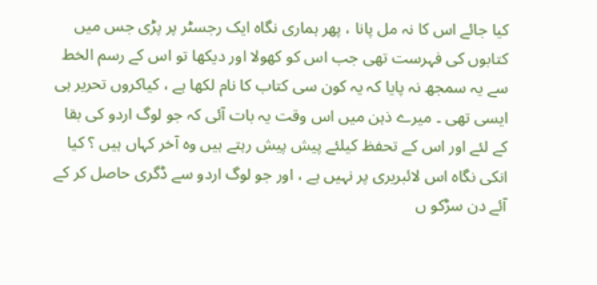کیا جائے اس کا نہ مل پانا ، پھر ہماری نگاہ ایک رجسٹر پر پڑی جس میں کتابوں کی فہرست تھی جب اس کو کھولا اور دیکھا تو اس کے رسم الخط سے یہ سمجھ نہ پایا کہ یہ کون سی کتاب کا نام لکھا ہے ، کیاکروں تحریر ہی ایسی تھی ۔ میرے ذہن میں اس وقت یہ بات آئی کہ جو لوگ اردو کی بقا کے لئے اور اس کے تحفظ کیلئے پیش پیش رہتے ہیں وہ آخر کہاں ہیں ؟ کیا انکی نگاہ اس لائبریری پر نہیں ہے ، اور جو لوگ اردو سے ڈگری حاصل کر کے آئے دن سڑکو ں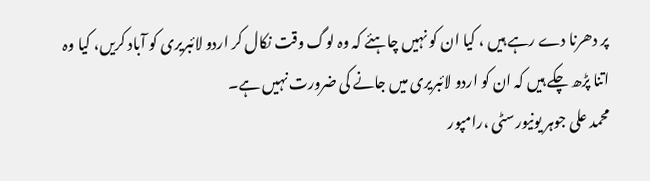پر دھرنا دے رہے ہیں ، کیا ان کو نہیں چاہئے کہ وہ لوگ وقت نکال کر اردو لائبریری کو آباد کریں، کیا وہ اتنا پڑھ چکے ہیں کہ ان کو اردو لائبریری میں جانے کی ضرورت نہیں ہے۔
محمد علی جوہر یونیورسٹی ،رامپور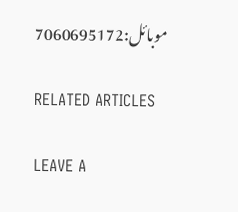موبائل:7060695172

RELATED ARTICLES

LEAVE A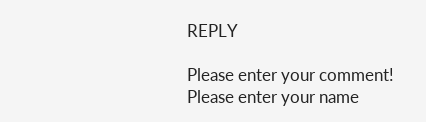REPLY

Please enter your comment!
Please enter your name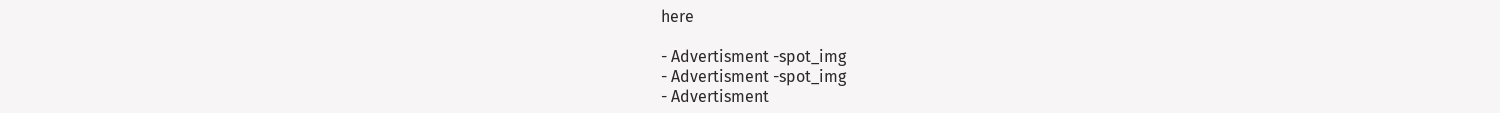here

- Advertisment -spot_img
- Advertisment -spot_img
- Advertisment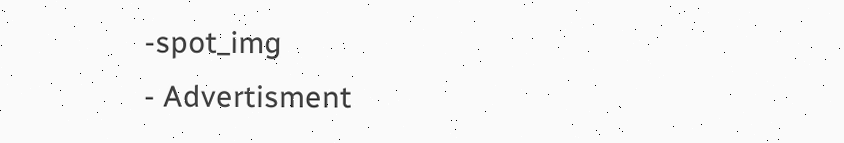-spot_img
- Advertisment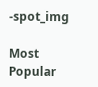-spot_img

Most Popular